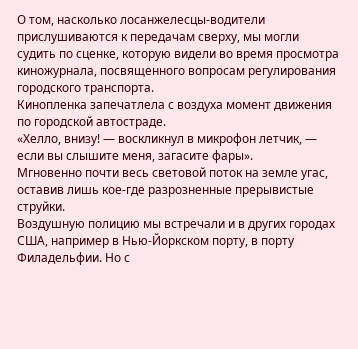О том, насколько лосанжелесцы-водители прислушиваются к передачам сверху, мы могли судить по сценке, которую видели во время просмотра киножурнала, посвященного вопросам регулирования городского транспорта.
Кинопленка запечатлела с воздуха момент движения по городской автостраде.
«Хелло, внизу! — воскликнул в микрофон летчик, — если вы слышите меня, загасите фары».
Мгновенно почти весь световой поток на земле угас, оставив лишь кое-где разрозненные прерывистые струйки.
Воздушную полицию мы встречали и в других городах США, например в Нью-Йоркском порту, в порту Филадельфии. Но с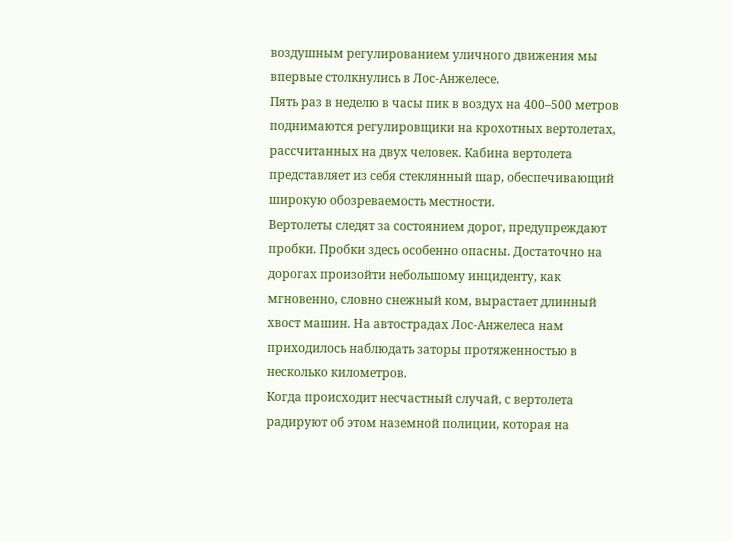воздушным регулированием уличного движения мы впервые столкнулись в Лос-Анжелесе.
Пять раз в неделю в часы пик в воздух на 400–500 метров поднимаются регулировщики на крохотных вертолетах, рассчитанных на двух человек. Кабина вертолета представляет из себя стеклянный шар, обеспечивающий широкую обозреваемость местности.
Вертолеты следят за состоянием дорог, предупреждают пробки. Пробки здесь особенно опасны. Достаточно на дорогах произойти небольшому инциденту, как мгновенно, словно снежный ком, вырастает длинный хвост машин. На автострадах Лос-Анжелеса нам приходилось наблюдать заторы протяженностью в несколько километров.
Когда происходит несчастный случай, с вертолета радируют об этом наземной полиции, которая на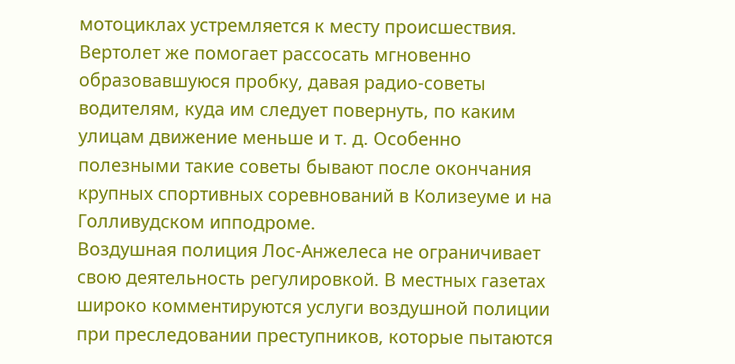мотоциклах устремляется к месту происшествия. Вертолет же помогает рассосать мгновенно образовавшуюся пробку, давая радио-советы водителям, куда им следует повернуть, по каким улицам движение меньше и т. д. Особенно полезными такие советы бывают после окончания крупных спортивных соревнований в Колизеуме и на Голливудском ипподроме.
Воздушная полиция Лос-Анжелеса не ограничивает свою деятельность регулировкой. В местных газетах широко комментируются услуги воздушной полиции при преследовании преступников, которые пытаются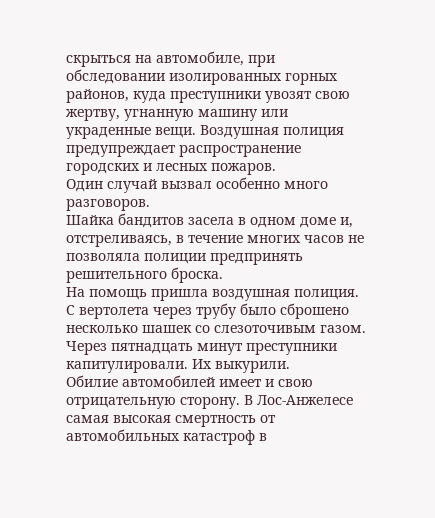скрыться на автомобиле, при обследовании изолированных горных районов, куда преступники увозят свою жертву, угнанную машину или украденные вещи. Воздушная полиция предупреждает распространение городских и лесных пожаров.
Один случай вызвал особенно много разговоров.
Шайка бандитов засела в одном доме и, отстреливаясь, в течение многих часов не позволяла полиции предпринять решительного броска.
На помощь пришла воздушная полиция. С вертолета через трубу было сброшено несколько шашек со слезоточивым газом. Через пятнадцать минут преступники капитулировали. Их выкурили.
Обилие автомобилей имеет и свою отрицательную сторону. В Лос-Анжелесе самая высокая смертность от автомобильных катастроф в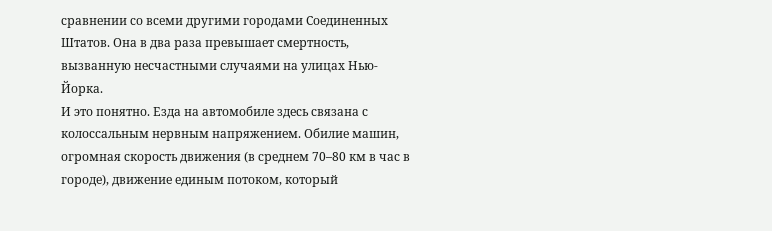сравнении со всеми другими городами Соединенных Штатов. Она в два раза превышает смертность, вызванную несчастными случаями на улицах Нью-Йорка.
И это понятно. Езда на автомобиле здесь связана с колоссальным нервным напряжением. Обилие машин, огромная скорость движения (в среднем 70–80 км в час в городе), движение единым потоком, который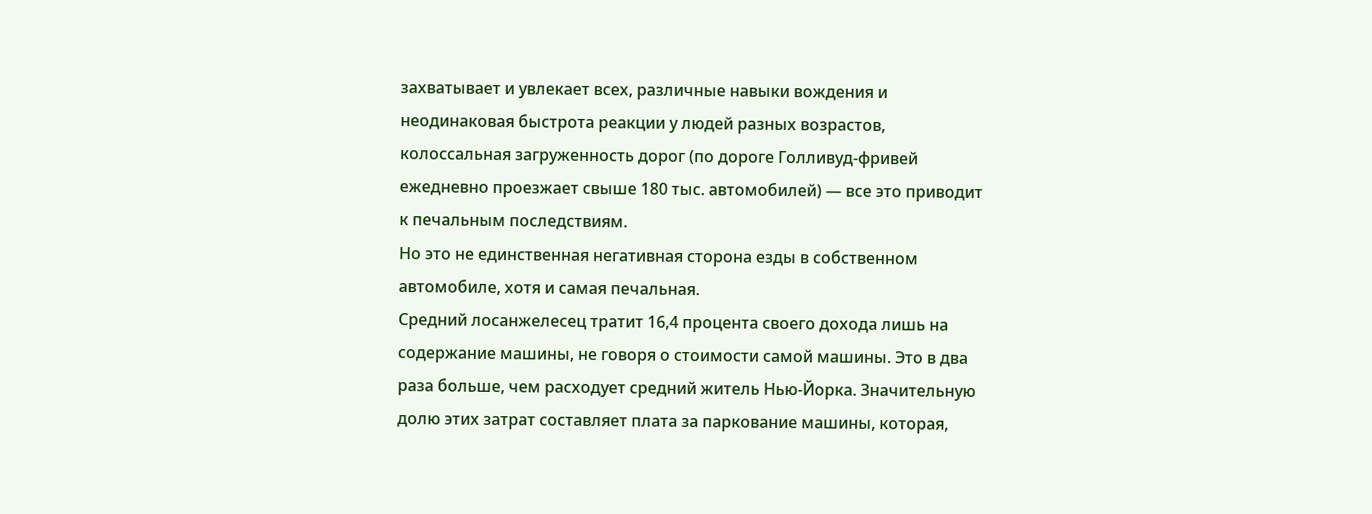захватывает и увлекает всех, различные навыки вождения и неодинаковая быстрота реакции у людей разных возрастов, колоссальная загруженность дорог (по дороге Голливуд-фривей ежедневно проезжает свыше 180 тыс. автомобилей) — все это приводит к печальным последствиям.
Но это не единственная негативная сторона езды в собственном автомобиле, хотя и самая печальная.
Средний лосанжелесец тратит 16,4 процента своего дохода лишь на содержание машины, не говоря о стоимости самой машины. Это в два раза больше, чем расходует средний житель Нью-Йорка. Значительную долю этих затрат составляет плата за паркование машины, которая,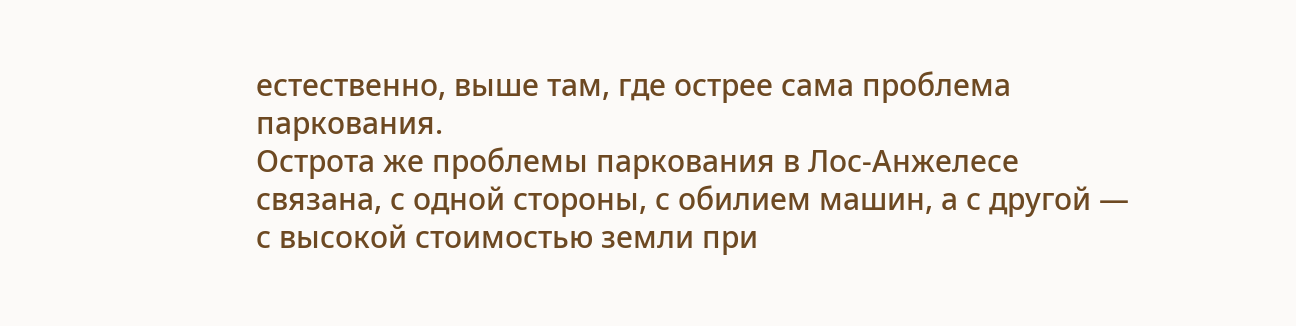естественно, выше там, где острее сама проблема паркования.
Острота же проблемы паркования в Лос-Анжелесе связана, с одной стороны, с обилием машин, а с другой — с высокой стоимостью земли при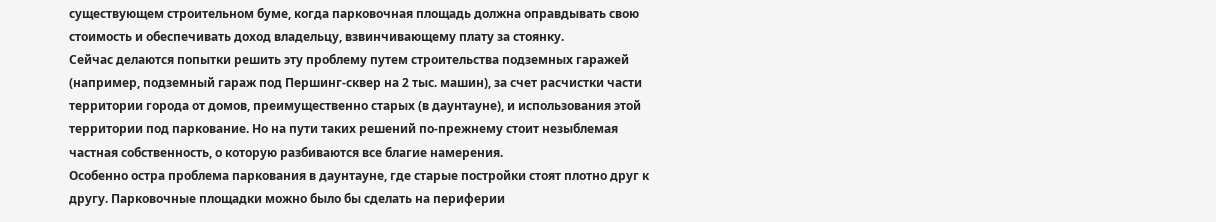существующем строительном буме, когда парковочная площадь должна оправдывать свою стоимость и обеспечивать доход владельцу, взвинчивающему плату за стоянку.
Сейчас делаются попытки решить эту проблему путем строительства подземных гаражей (например, подземный гараж под Першинг-сквер на 2 тыс. машин), за счет расчистки части территории города от домов, преимущественно старых (в даунтауне), и использования этой территории под паркование. Но на пути таких решений по-прежнему стоит незыблемая частная собственность, о которую разбиваются все благие намерения.
Особенно остра проблема паркования в даунтауне, где старые постройки стоят плотно друг к другу. Парковочные площадки можно было бы сделать на периферии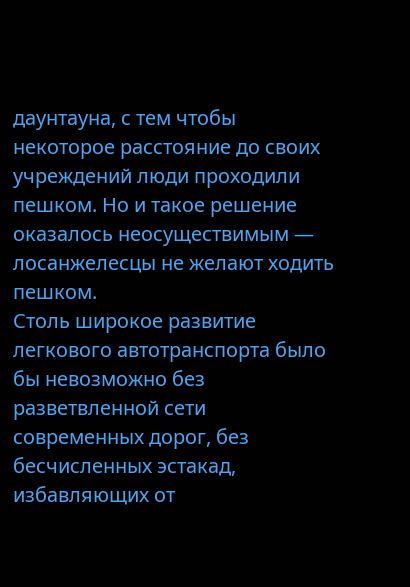даунтауна, с тем чтобы некоторое расстояние до своих учреждений люди проходили пешком. Но и такое решение оказалось неосуществимым — лосанжелесцы не желают ходить пешком.
Столь широкое развитие легкового автотранспорта было бы невозможно без разветвленной сети современных дорог, без бесчисленных эстакад, избавляющих от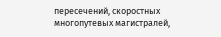пересечений, скоростных многопутевых магистралей,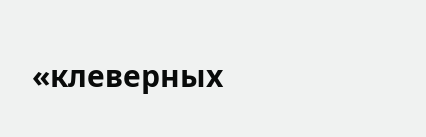«клеверных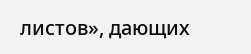листов», дающих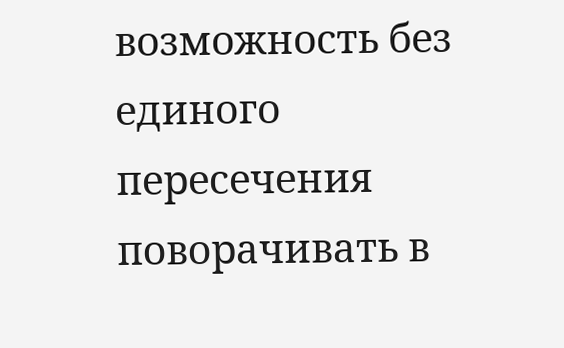возможность без единого пересечения поворачивать в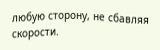любую сторону, не сбавляя скорости.